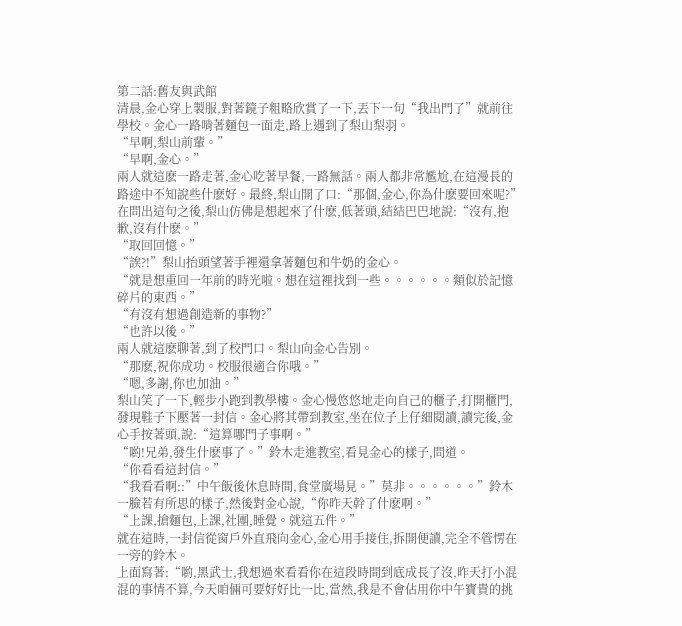第二話:舊友與武館
清晨,金心穿上製服,對著鏡子粗略欣賞了一下,丟下一句“我出門了”就前往學校。金心一路啃著麵包一面走,路上遇到了梨山梨羽。
“早啊,梨山前輩。”
“早啊,金心。”
兩人就這麽一路走著,金心吃著早餐,一路無話。兩人都非常尷尬,在這漫長的路途中不知說些什麽好。最終,梨山開了口:“那個,金心,你為什麽要回來呢?”在問出這句之後,梨山仿佛是想起來了什麽,低著頭,結結巴巴地說:“沒有,抱歉,沒有什麽。”
“取回回憶。”
“誒?!”梨山抬頭望著手裡還拿著麵包和牛奶的金心。
“就是想重回一年前的時光啦。想在這裡找到一些。。。。。。類似於記憶碎片的東西。”
“有沒有想過創造新的事物?”
“也許以後。”
兩人就這麽聊著,到了校門口。梨山向金心告別。
“那麽,祝你成功。校服很適合你哦。”
“嗯,多謝,你也加油。”
梨山笑了一下,輕步小跑到教學樓。金心慢悠悠地走向自己的櫃子,打開櫃門,發現鞋子下壓著一封信。金心將其帶到教室,坐在位子上仔細閱讀,讀完後,金心手按著頭,說:“這算哪門子事啊。”
“喲!兄弟,發生什麽事了。”鈴木走進教室,看見金心的樣子,問道。
“你看看這封信。”
“我看看啊::”中午飯後休息時間,食堂廣場見。”莫非。。。。。。”鈴木一臉若有所思的樣子,然後對金心說,“你昨天幹了什麽啊。”
“上課,搶麵包,上課,社團,睡覺。就這五件。”
就在這時,一封信從窗戶外直飛向金心,金心用手接住,拆開便讀,完全不管愣在一旁的鈴木。
上面寫著:“喲,黑武士,我想過來看看你在這段時間到底成長了沒,昨天打小混混的事情不算,今天咱倆可要好好比一比,當然,我是不會佔用你中午寶貴的挑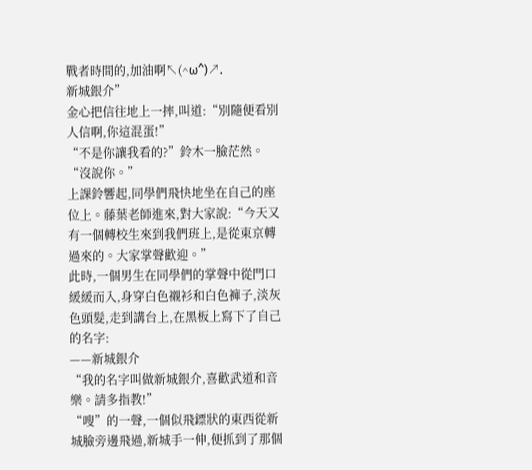戰者時間的,加油啊↖(^ω^)↗.
新城銀介”
金心把信往地上一摔,叫道:“別隨便看別人信啊,你這混蛋!”
“不是你讓我看的?”鈴木一臉茫然。
“沒說你。”
上課鈴響起,同學們飛快地坐在自己的座位上。藤葉老師進來,對大家說:“今天又有一個轉校生來到我們班上,是從東京轉過來的。大家掌聲歡迎。”
此時,一個男生在同學們的掌聲中從門口緩緩而入,身穿白色襯衫和白色褲子,淡灰色頭髮,走到講台上,在黑板上寫下了自己的名字:
——新城銀介
“我的名字叫做新城銀介,喜歡武道和音樂。請多指教!”
“嗖”的一聲,一個似飛鏢狀的東西從新城臉旁邊飛過,新城手一伸,便抓到了那個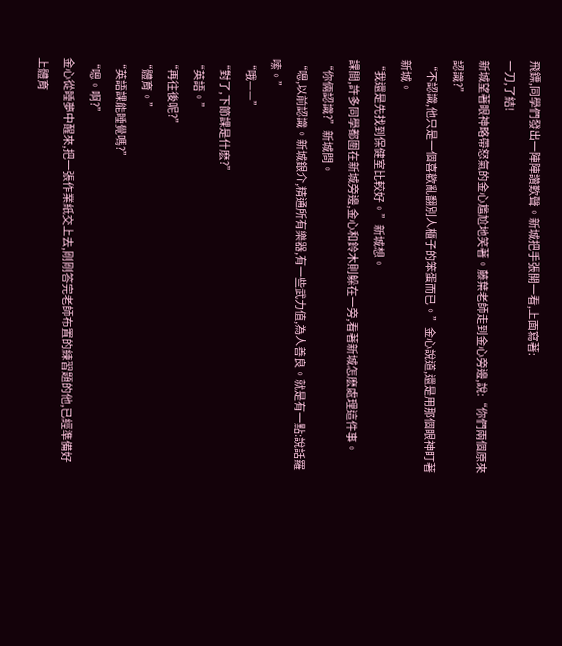飛鏢,同學們發出一陣陣讚歎聲。新城把手張開一看,上面寫著:
一刀,了結!
新城望著眼神略帶怒氣的金心尷尬地笑著。藤葉老師走到金心旁邊,說:“你們兩個原來認識?”
“不認識,他只是一個喜歡亂翻別人櫃子的笨蛋而已。”金心說道,還是用那個眼神盯著新城。
“我還是先找到保健室比較好。”新城想。
課間,許多同學都圍在新城旁邊,金心和鈴木則躲在一旁,看著新城怎麽處理這件事。
“你倆認識?”新城問。
“嗯,以前認識。新城銀介,精通所有樂器,有一些武力值,為人善良。就是有一點:說話羅嗦。”
“哦——”
“對了,下節課是什麽?”
“英語。”
“再往後呢?”
“體育。”
“英語課能睡覺嗎?”
“嗯。啊?”
金心從睡夢中醒來,把一張作業紙交上去,剛剛答完老師布置的練習題的他,已經準備好上體育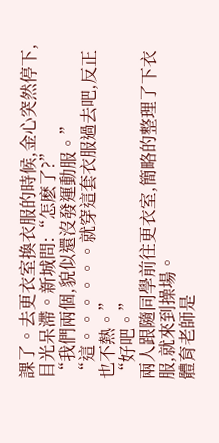課了。去更衣室換衣服的時候,金心突然停下,目光呆滯。新城問:“怎麽了?”
“我們兩個,貌似還沒發運動服。”
“這。。。。。。就穿這套衣服過去吧,反正也不熱。”
“好吧。”
兩人跟隨同學前往更衣室,簡略的整理了下衣服,就來到操場。
體育老師是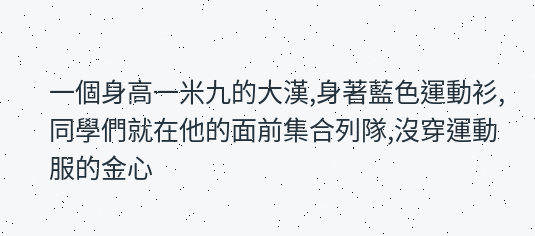一個身高一米九的大漢,身著藍色運動衫,同學們就在他的面前集合列隊,沒穿運動服的金心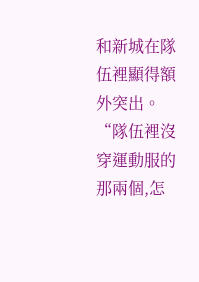和新城在隊伍裡顯得額外突出。
“隊伍裡沒穿運動服的那兩個,怎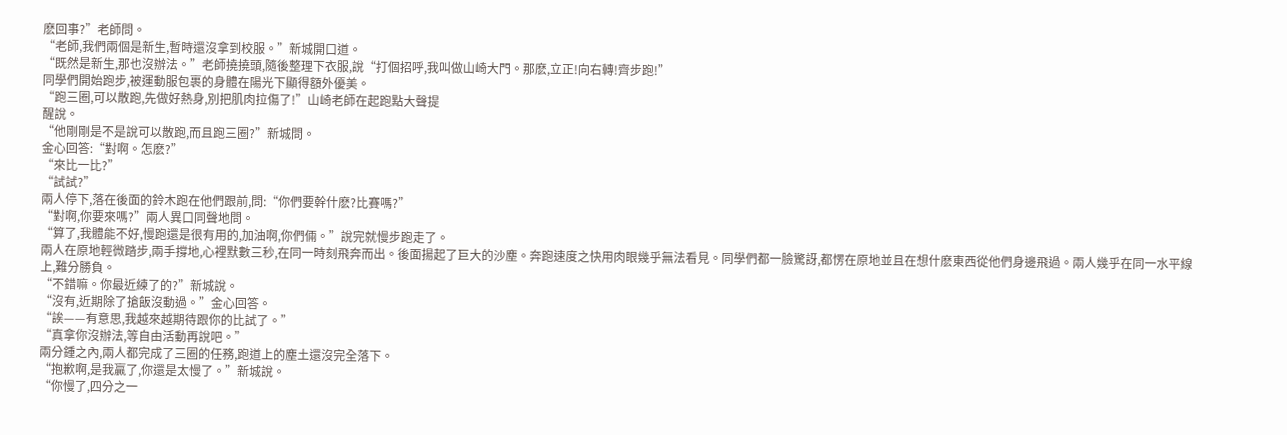麽回事?”老師問。
“老師,我們兩個是新生,暫時還沒拿到校服。”新城開口道。
“既然是新生,那也沒辦法。”老師撓撓頭,隨後整理下衣服,說“打個招呼,我叫做山崎大門。那麽,立正!向右轉!齊步跑!”
同學們開始跑步,被運動服包裹的身體在陽光下顯得額外優美。
“跑三圈,可以散跑,先做好熱身,別把肌肉拉傷了!”山崎老師在起跑點大聲提
醒說。
“他剛剛是不是說可以散跑,而且跑三圈?”新城問。
金心回答:“對啊。怎麽?”
“來比一比?”
“試試?”
兩人停下,落在後面的鈴木跑在他們跟前,問:“你們要幹什麽?比賽嗎?”
“對啊,你要來嗎?”兩人異口同聲地問。
“算了,我體能不好,慢跑還是很有用的,加油啊,你們倆。”說完就慢步跑走了。
兩人在原地輕微踏步,兩手撐地,心裡默數三秒,在同一時刻飛奔而出。後面揚起了巨大的沙塵。奔跑速度之快用肉眼幾乎無法看見。同學們都一臉驚訝,都愣在原地並且在想什麽東西從他們身邊飛過。兩人幾乎在同一水平線上,難分勝負。
“不錯嘛。你最近練了的?”新城說。
“沒有,近期除了搶飯沒動過。”金心回答。
“誒——有意思,我越來越期待跟你的比試了。”
“真拿你沒辦法,等自由活動再說吧。”
兩分鍾之內,兩人都完成了三圈的任務,跑道上的塵土還沒完全落下。
“抱歉啊,是我贏了,你還是太慢了。”新城說。
“你慢了,四分之一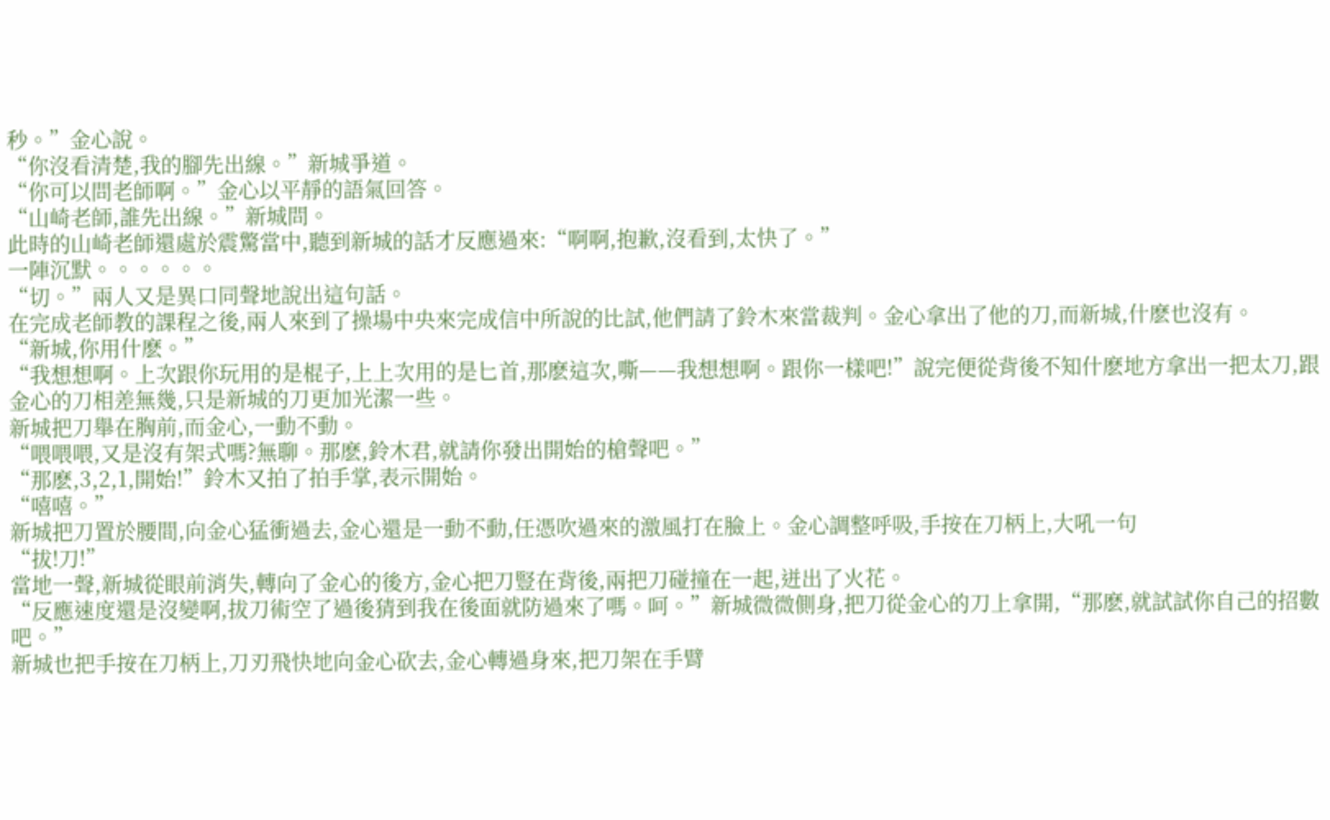秒。”金心說。
“你沒看清楚,我的腳先出線。”新城爭道。
“你可以問老師啊。”金心以平靜的語氣回答。
“山崎老師,誰先出線。”新城問。
此時的山崎老師還處於震驚當中,聽到新城的話才反應過來:“啊啊,抱歉,沒看到,太快了。”
一陣沉默。。。。。。
“切。”兩人又是異口同聲地說出這句話。
在完成老師教的課程之後,兩人來到了操場中央來完成信中所說的比試,他們請了鈴木來當裁判。金心拿出了他的刀,而新城,什麽也沒有。
“新城,你用什麽。”
“我想想啊。上次跟你玩用的是棍子,上上次用的是匕首,那麽這次,嘶——我想想啊。跟你一樣吧!”說完便從背後不知什麽地方拿出一把太刀,跟金心的刀相差無幾,只是新城的刀更加光潔一些。
新城把刀舉在胸前,而金心,一動不動。
“喂喂喂,又是沒有架式嗎?無聊。那麽,鈴木君,就請你發出開始的槍聲吧。”
“那麽,3,2,1,開始!”鈴木又拍了拍手掌,表示開始。
“嘻嘻。”
新城把刀置於腰間,向金心猛衝過去,金心還是一動不動,任憑吹過來的激風打在臉上。金心調整呼吸,手按在刀柄上,大吼一句
“拔!刀!”
當地一聲,新城從眼前消失,轉向了金心的後方,金心把刀豎在背後,兩把刀碰撞在一起,迸出了火花。
“反應速度還是沒變啊,拔刀術空了過後猜到我在後面就防過來了嗎。呵。”新城微微側身,把刀從金心的刀上拿開,“那麽,就試試你自己的招數吧。”
新城也把手按在刀柄上,刀刃飛快地向金心砍去,金心轉過身來,把刀架在手臂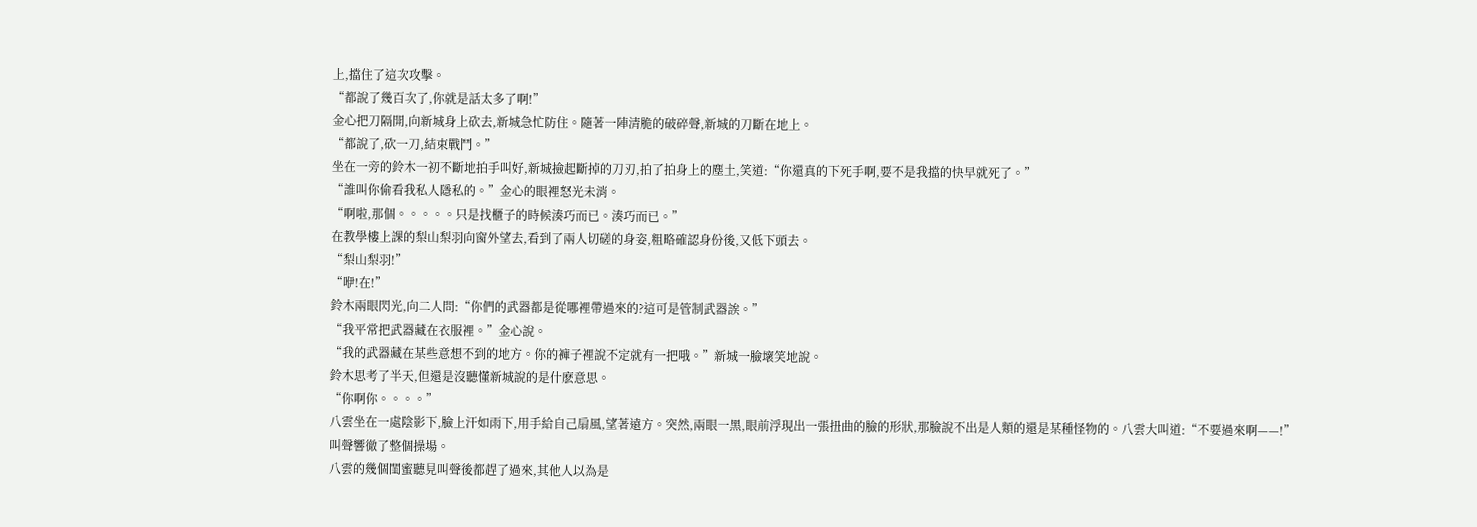上,擋住了這次攻擊。
“都說了幾百次了,你就是話太多了啊!”
金心把刀隔開,向新城身上砍去,新城急忙防住。隨著一陣清脆的破碎聲,新城的刀斷在地上。
“都說了,砍一刀,結束戰鬥。”
坐在一旁的鈴木一初不斷地拍手叫好,新城撿起斷掉的刀刃,拍了拍身上的塵土,笑道:“你還真的下死手啊,要不是我擋的快早就死了。”
“誰叫你偷看我私人隱私的。”金心的眼裡怒光未消。
“啊啦,那個。。。。。只是找櫃子的時候湊巧而已。湊巧而已。”
在教學樓上課的梨山梨羽向窗外望去,看到了兩人切磋的身姿,粗略確認身份後,又低下頭去。
“梨山梨羽!”
“咿!在!”
鈴木兩眼閃光,向二人問:“你們的武器都是從哪裡帶過來的?這可是管制武器誒。”
“我平常把武器藏在衣服裡。”金心說。
“我的武器藏在某些意想不到的地方。你的褲子裡說不定就有一把哦。”新城一臉壞笑地說。
鈴木思考了半天,但還是沒聽懂新城說的是什麽意思。
“你啊你。。。。”
八雲坐在一處陰影下,臉上汗如雨下,用手給自己扇風,望著遠方。突然,兩眼一黑,眼前浮現出一張扭曲的臉的形狀,那臉說不出是人類的還是某種怪物的。八雲大叫道:“不要過來啊——!”
叫聲響徹了整個操場。
八雲的幾個閨蜜聽見叫聲後都趕了過來,其他人以為是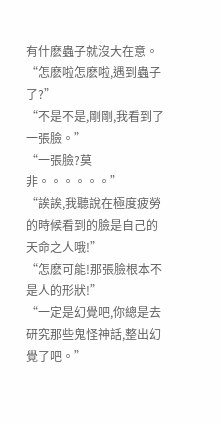有什麽蟲子就沒大在意。
“怎麽啦怎麽啦,遇到蟲子了?”
“不是不是,剛剛,我看到了一張臉。”
“一張臉?莫非。。。。。。”
“誒誒,我聽說在極度疲勞的時候看到的臉是自己的天命之人哦!”
“怎麽可能!那張臉根本不是人的形狀!”
“一定是幻覺吧,你總是去研究那些鬼怪神話,整出幻覺了吧。”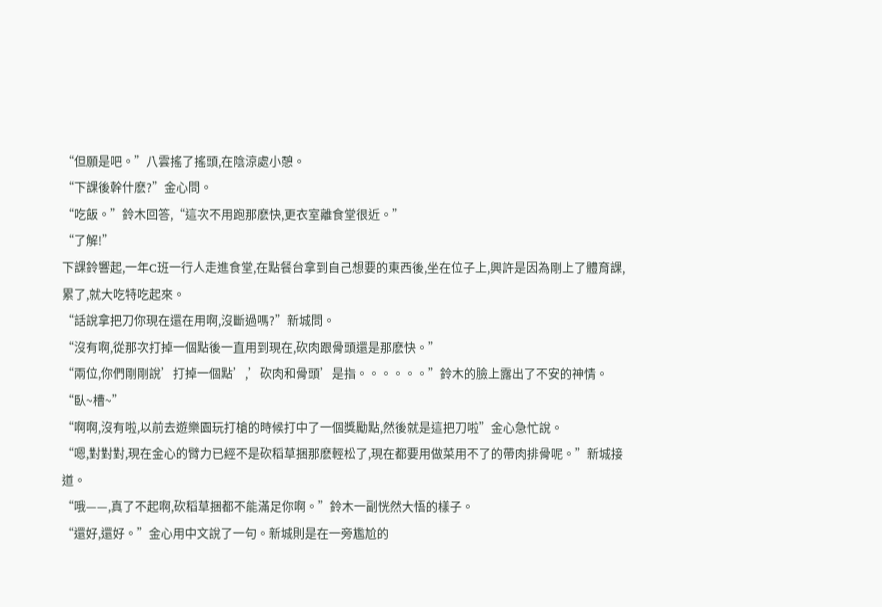“但願是吧。”八雲搖了搖頭,在陰涼處小憩。
“下課後幹什麽?”金心問。
“吃飯。”鈴木回答,“這次不用跑那麽快,更衣室離食堂很近。”
“了解!”
下課鈴響起,一年C班一行人走進食堂,在點餐台拿到自己想要的東西後,坐在位子上,興許是因為剛上了體育課,累了,就大吃特吃起來。
“話說拿把刀你現在還在用啊,沒斷過嗎?”新城問。
“沒有啊,從那次打掉一個點後一直用到現在,砍肉跟骨頭還是那麽快。”
“兩位,你們剛剛說’打掉一個點’,’砍肉和骨頭’是指。。。。。。”鈴木的臉上露出了不安的神情。
“臥~槽~”
“啊啊,沒有啦,以前去遊樂園玩打槍的時候打中了一個獎勵點,然後就是這把刀啦”金心急忙說。
“嗯,對對對,現在金心的臂力已經不是砍稻草捆那麽輕松了,現在都要用做菜用不了的帶肉排骨呢。”新城接道。
“哦——,真了不起啊,砍稻草捆都不能滿足你啊。”鈴木一副恍然大悟的樣子。
“還好,還好。”金心用中文說了一句。新城則是在一旁尷尬的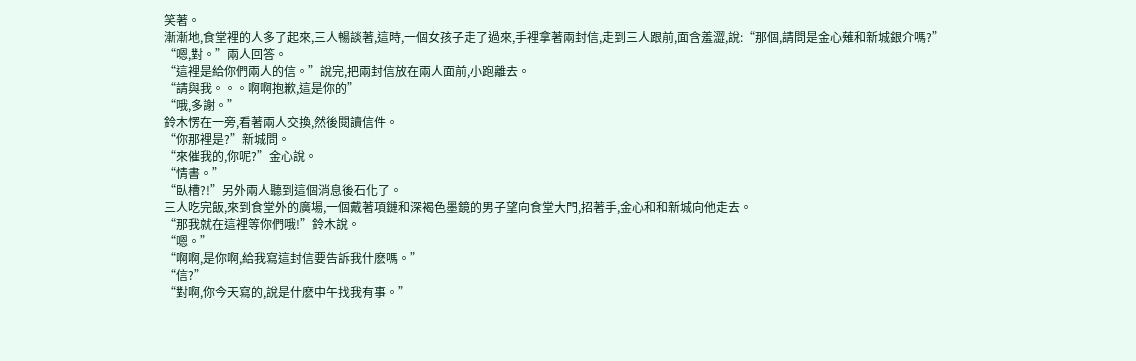笑著。
漸漸地,食堂裡的人多了起來,三人暢談著,這時,一個女孩子走了過來,手裡拿著兩封信,走到三人跟前,面含羞澀,說:“那個,請問是金心薙和新城銀介嗎?”
“嗯,對。”兩人回答。
“這裡是給你們兩人的信。”說完,把兩封信放在兩人面前,小跑離去。
“請與我。。。啊啊抱歉,這是你的”
“哦,多謝。”
鈴木愣在一旁,看著兩人交換,然後閱讀信件。
“你那裡是?”新城問。
“來催我的,你呢?”金心說。
“情書。”
“臥槽?!”另外兩人聽到這個消息後石化了。
三人吃完飯,來到食堂外的廣場,一個戴著項鏈和深褐色墨鏡的男子望向食堂大門,招著手,金心和和新城向他走去。
“那我就在這裡等你們哦!”鈴木說。
“嗯。”
“啊啊,是你啊,給我寫這封信要告訴我什麽嗎。”
“信?”
“對啊,你今天寫的,說是什麽中午找我有事。”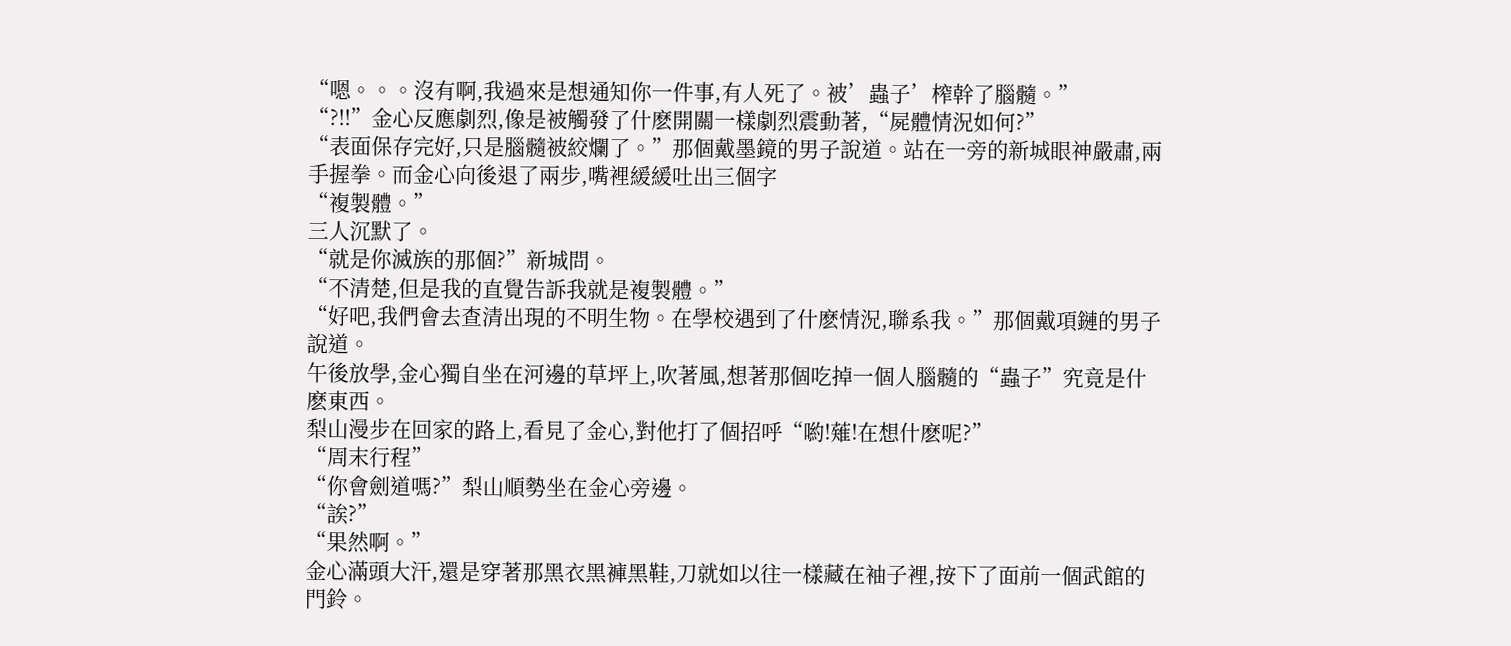“嗯。。。沒有啊,我過來是想通知你一件事,有人死了。被’蟲子’榨幹了腦髓。”
“?!!”金心反應劇烈,像是被觸發了什麽開關一樣劇烈震動著,“屍體情況如何?”
“表面保存完好,只是腦髓被絞爛了。”那個戴墨鏡的男子說道。站在一旁的新城眼神嚴肅,兩手握拳。而金心向後退了兩步,嘴裡緩緩吐出三個字
“複製體。”
三人沉默了。
“就是你滅族的那個?”新城問。
“不清楚,但是我的直覺告訴我就是複製體。”
“好吧,我們會去查清出現的不明生物。在學校遇到了什麽情況,聯系我。”那個戴項鏈的男子說道。
午後放學,金心獨自坐在河邊的草坪上,吹著風,想著那個吃掉一個人腦髓的“蟲子”究竟是什麽東西。
梨山漫步在回家的路上,看見了金心,對他打了個招呼“喲!薙!在想什麽呢?”
“周末行程”
“你會劍道嗎?”梨山順勢坐在金心旁邊。
“誒?”
“果然啊。”
金心滿頭大汗,還是穿著那黑衣黑褲黑鞋,刀就如以往一樣藏在袖子裡,按下了面前一個武館的門鈴。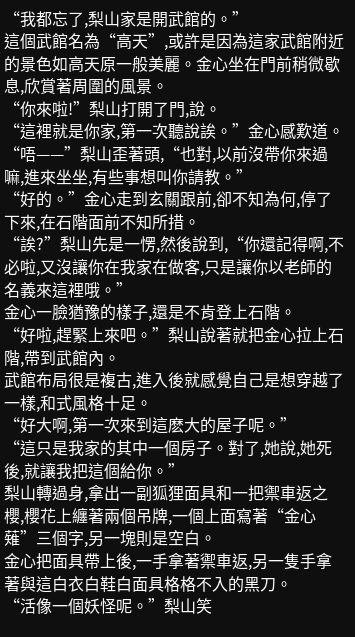“我都忘了,梨山家是開武館的。”
這個武館名為“高天”,或許是因為這家武館附近的景色如高天原一般美麗。金心坐在門前稍微歇息,欣賞著周圍的風景。
“你來啦!”梨山打開了門,說。
“這裡就是你家,第一次聽說誒。”金心感歎道。
“唔——”梨山歪著頭,“也對,以前沒帶你來過嘛,進來坐坐,有些事想叫你請教。”
“好的。”金心走到玄關跟前,卻不知為何,停了下來,在石階面前不知所措。
“誒?”梨山先是一愣,然後說到,“你還記得啊,不必啦,又沒讓你在我家在做客,只是讓你以老師的名義來這裡哦。”
金心一臉猶豫的樣子,還是不肯登上石階。
“好啦,趕緊上來吧。”梨山說著就把金心拉上石階,帶到武館內。
武館布局很是複古,進入後就感覺自己是想穿越了一樣,和式風格十足。
“好大啊,第一次來到這麽大的屋子呢。”
“這只是我家的其中一個房子。對了,她說,她死後,就讓我把這個給你。”
梨山轉過身,拿出一副狐狸面具和一把禦車返之櫻,櫻花上纏著兩個吊牌,一個上面寫著“金心薙”三個字,另一塊則是空白。
金心把面具帶上後,一手拿著禦車返,另一隻手拿著與這白衣白鞋白面具格格不入的黑刀。
“活像一個妖怪呢。”梨山笑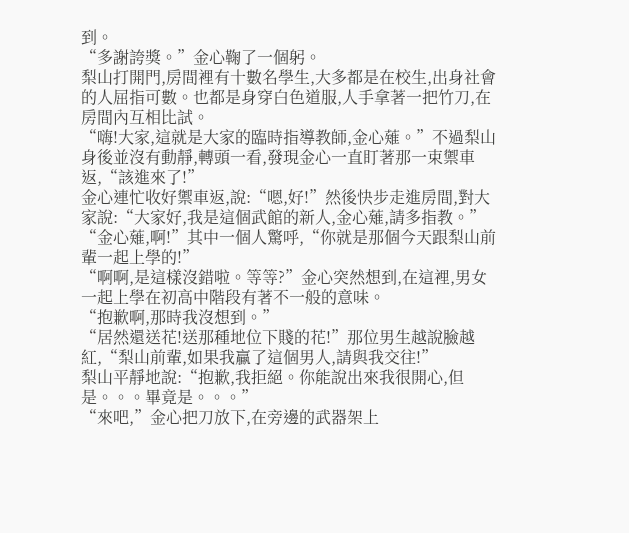到。
“多謝誇獎。”金心鞠了一個躬。
梨山打開門,房間裡有十數名學生,大多都是在校生,出身社會的人屈指可數。也都是身穿白色道服,人手拿著一把竹刀,在房間內互相比試。
“嗨!大家,這就是大家的臨時指導教師,金心薙。”不過梨山身後並沒有動靜,轉頭一看,發現金心一直盯著那一束禦車返,“該進來了!”
金心連忙收好禦車返,說:“嗯,好!”然後快步走進房間,對大家說:“大家好,我是這個武館的新人,金心薙,請多指教。”
“金心薙,啊!”其中一個人驚呼,“你就是那個今天跟梨山前輩一起上學的!”
“啊啊,是這樣沒錯啦。等等?”金心突然想到,在這裡,男女一起上學在初高中階段有著不一般的意味。
“抱歉啊,那時我沒想到。”
“居然還送花!送那種地位下賤的花!”那位男生越說臉越紅,“梨山前輩,如果我贏了這個男人,請與我交往!”
梨山平靜地說:“抱歉,我拒絕。你能說出來我很開心,但是。。。畢竟是。。。”
“來吧,”金心把刀放下,在旁邊的武器架上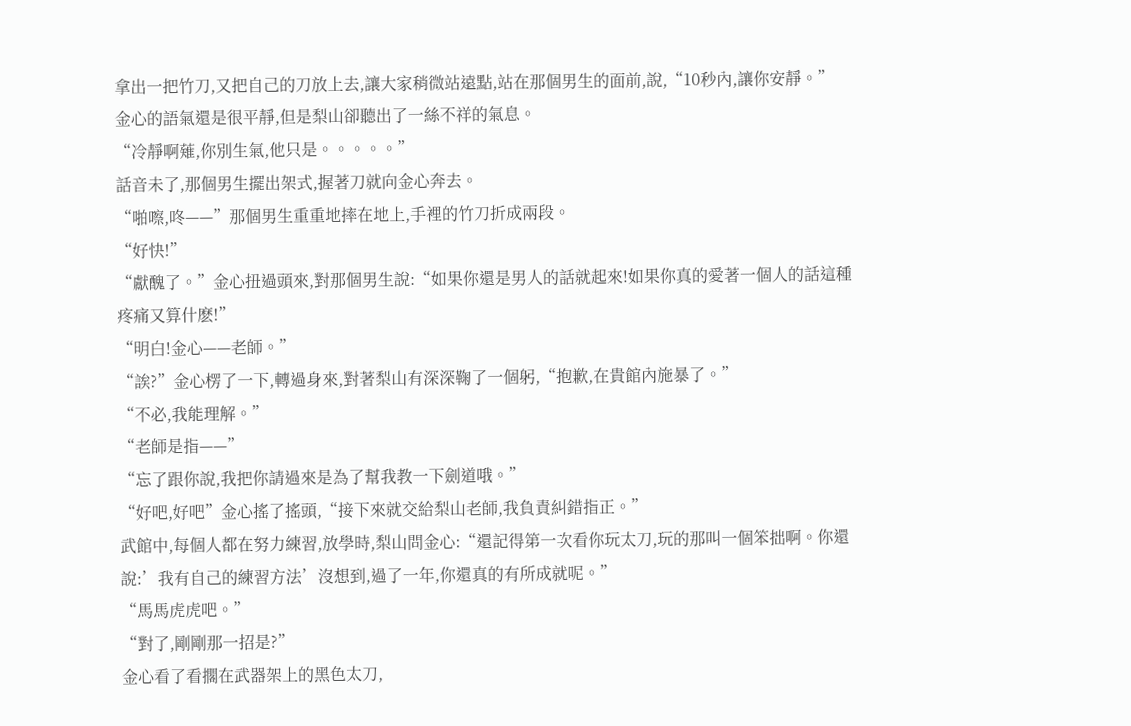拿出一把竹刀,又把自己的刀放上去,讓大家稍微站遠點,站在那個男生的面前,說,“10秒內,讓你安靜。”
金心的語氣還是很平靜,但是梨山卻聽出了一絲不祥的氣息。
“冷靜啊薙,你別生氣,他只是。。。。。”
話音未了,那個男生擺出架式,握著刀就向金心奔去。
“啪嚓,咚——”那個男生重重地摔在地上,手裡的竹刀折成兩段。
“好快!”
“獻醜了。”金心扭過頭來,對那個男生說:“如果你還是男人的話就起來!如果你真的愛著一個人的話這種疼痛又算什麽!”
“明白!金心——老師。”
“誒?”金心楞了一下,轉過身來,對著梨山有深深鞠了一個躬,“抱歉,在貴館內施暴了。”
“不必,我能理解。”
“老師是指——”
“忘了跟你說,我把你請過來是為了幫我教一下劍道哦。”
“好吧,好吧”金心搖了搖頭,“接下來就交給梨山老師,我負責糾錯指正。”
武館中,每個人都在努力練習,放學時,梨山問金心:“還記得第一次看你玩太刀,玩的那叫一個笨拙啊。你還說:’我有自己的練習方法’沒想到,過了一年,你還真的有所成就呢。”
“馬馬虎虎吧。”
“對了,剛剛那一招是?”
金心看了看擱在武器架上的黑色太刀,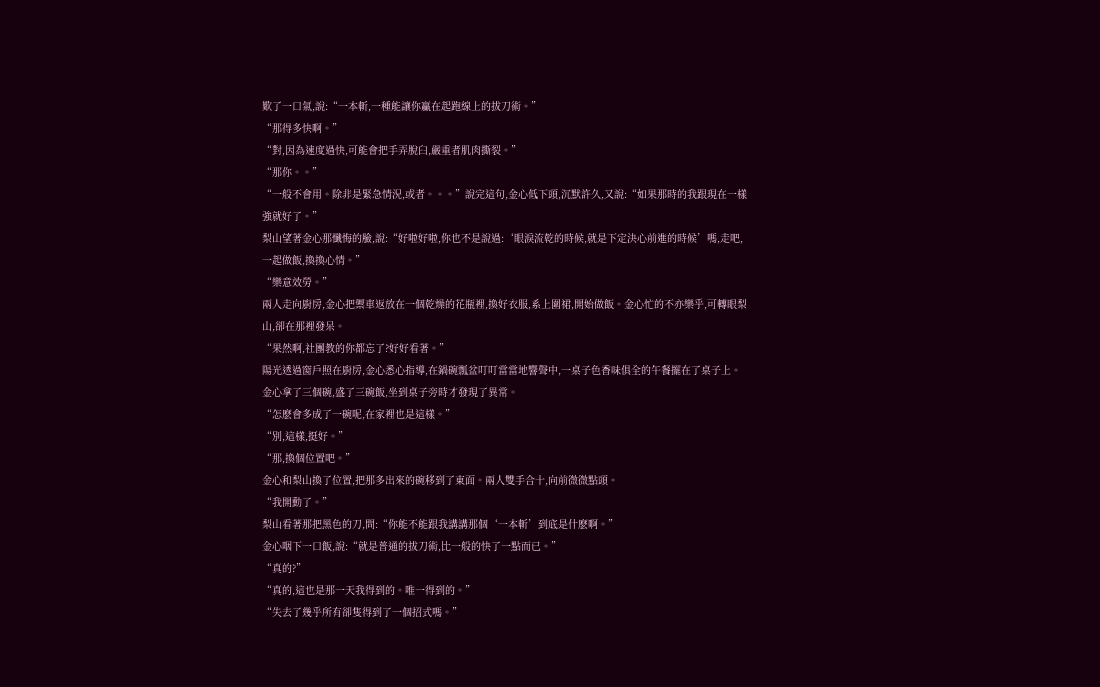歎了一口氣,說:“一本斬,一種能讓你贏在起跑線上的拔刀術。”
“那得多快啊。”
“對,因為速度過快,可能會把手弄脫臼,嚴重者肌肉撕裂。”
“那你。。”
“一般不會用。除非是緊急情況,或者。。。”說完這句,金心低下頭,沉默許久,又說:“如果那時的我跟現在一樣強就好了。”
梨山望著金心那懺悔的臉,說:“好啦好啦,你也不是說過:‘眼淚流乾的時候,就是下定決心前進的時候’嗎,走吧,一起做飯,換換心情。”
“樂意效勞。”
兩人走向廚房,金心把禦車返放在一個乾燥的花瓶裡,換好衣服,系上圍裙,開始做飯。金心忙的不亦樂乎,可轉眼梨山,卻在那裡發呆。
“果然啊,社團教的你都忘了?好好看著。”
陽光透過窗戶照在廚房,金心悉心指導,在鍋碗瓢盆叮叮當當地響聲中,一桌子色香味俱全的午餐擺在了桌子上。金心拿了三個碗,盛了三碗飯,坐到桌子旁時才發現了異常。
“怎麽會多成了一碗呢,在家裡也是這樣。”
“別,這樣,挺好。”
“那,換個位置吧。”
金心和梨山換了位置,把那多出來的碗移到了東面。兩人雙手合十,向前微微點頭。
“我開動了。”
梨山看著那把黑色的刀,問:“你能不能跟我講講那個‘一本斬’到底是什麽啊。”
金心咽下一口飯,說:“就是普通的拔刀術,比一般的快了一點而已。”
“真的?”
“真的,這也是那一天我得到的。唯一得到的。”
“失去了幾乎所有卻隻得到了一個招式嗎。”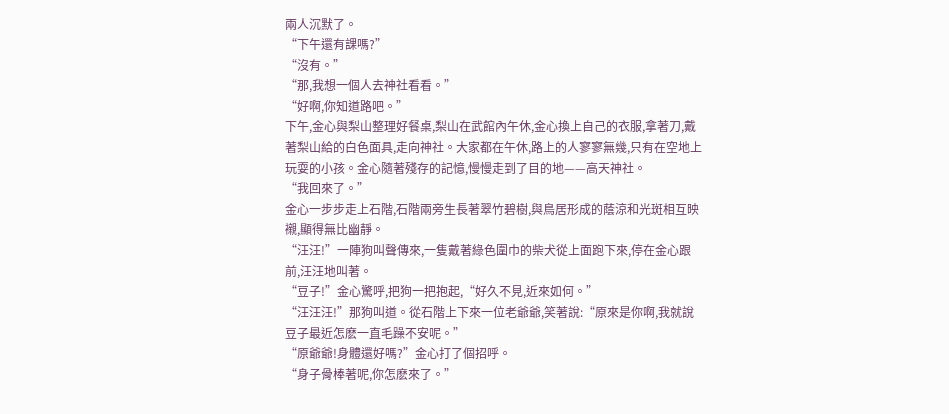兩人沉默了。
“下午還有課嗎?”
“沒有。”
“那,我想一個人去神社看看。”
“好啊,你知道路吧。”
下午,金心與梨山整理好餐桌,梨山在武館內午休,金心換上自己的衣服,拿著刀,戴著梨山給的白色面具,走向神社。大家都在午休,路上的人寥寥無幾,只有在空地上玩耍的小孩。金心隨著殘存的記憶,慢慢走到了目的地——高天神社。
“我回來了。”
金心一步步走上石階,石階兩旁生長著翠竹碧樹,與鳥居形成的蔭涼和光斑相互映襯,顯得無比幽靜。
“汪汪!”一陣狗叫聲傳來,一隻戴著綠色圍巾的柴犬從上面跑下來,停在金心跟前,汪汪地叫著。
“豆子!”金心驚呼,把狗一把抱起,“好久不見,近來如何。”
“汪汪汪!”那狗叫道。從石階上下來一位老爺爺,笑著說:“原來是你啊,我就說豆子最近怎麽一直毛躁不安呢。”
“原爺爺!身體還好嗎?”金心打了個招呼。
“身子骨棒著呢,你怎麽來了。”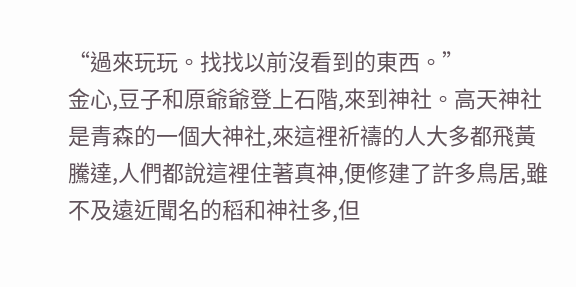“過來玩玩。找找以前沒看到的東西。”
金心,豆子和原爺爺登上石階,來到神社。高天神社是青森的一個大神社,來這裡祈禱的人大多都飛黃騰達,人們都說這裡住著真神,便修建了許多鳥居,雖不及遠近聞名的稻和神社多,但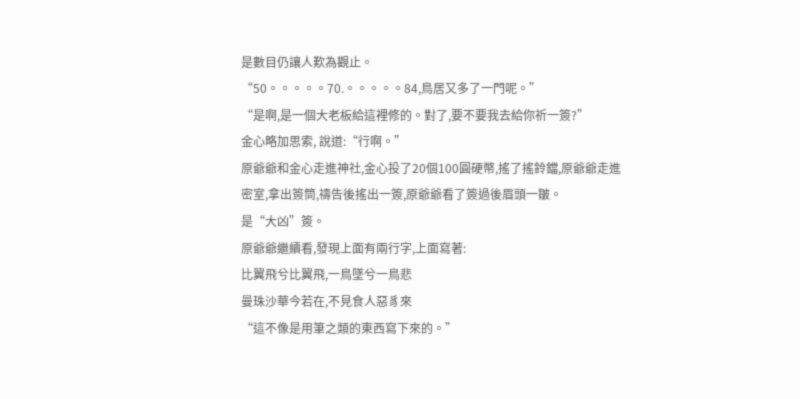是數目仍讓人歎為觀止。
“50。。。。。70.。。。。。84,鳥居又多了一門呢。”
“是啊,是一個大老板給這裡修的。對了,要不要我去給你祈一簽?”
金心略加思索, 說道:“行啊。”
原爺爺和金心走進神社,金心投了20個100圓硬幣,搖了搖鈴鐺,原爺爺走進
密室,拿出簽筒,禱告後搖出一簽,原爺爺看了簽過後眉頭一皺。
是“大凶”簽。
原爺爺繼續看,發現上面有兩行字,上面寫著:
比翼飛兮比翼飛,一鳥墜兮一鳥悲
曼珠沙華今若在,不見食人惡豸來
“這不像是用筆之類的東西寫下來的。”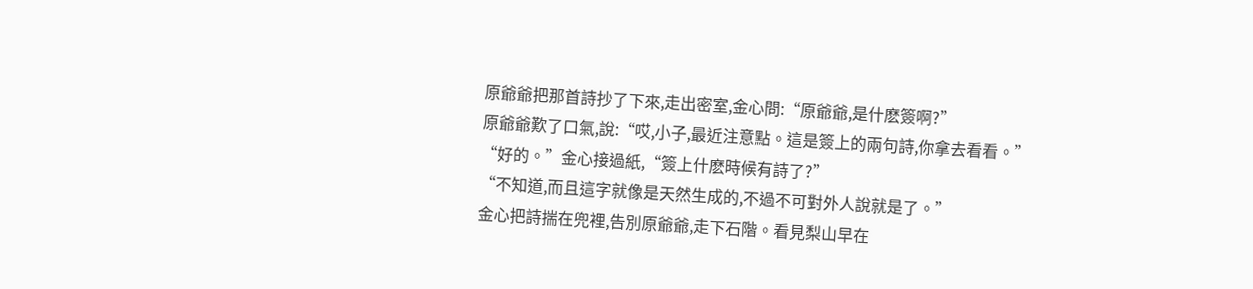原爺爺把那首詩抄了下來,走出密室,金心問:“原爺爺,是什麽簽啊?”
原爺爺歎了口氣,說:“哎,小子,最近注意點。這是簽上的兩句詩,你拿去看看。”
“好的。”金心接過紙,“簽上什麽時候有詩了?”
“不知道,而且這字就像是天然生成的,不過不可對外人說就是了。”
金心把詩揣在兜裡,告別原爺爺,走下石階。看見梨山早在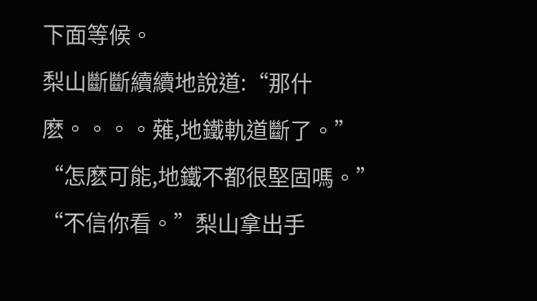下面等候。
梨山斷斷續續地說道:“那什麽。。。。薙,地鐵軌道斷了。”
“怎麽可能,地鐵不都很堅固嗎。”
“不信你看。”梨山拿出手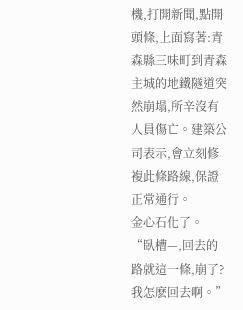機,打開新聞,點開頭條,上面寫著:青森縣三味町到青森主城的地鐵隧道突然崩塌,所辛沒有人員傷亡。建築公司表示,會立刻修複此條路線,保證正常通行。
金心石化了。
“臥槽—,回去的路就這一條,崩了?我怎麽回去啊。”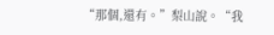“那個,還有。”梨山說。“我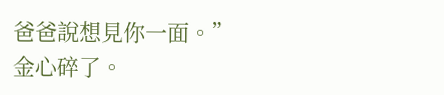爸爸說想見你一面。”
金心碎了。